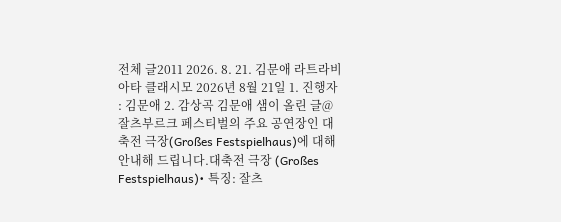전체 글2011 2026. 8. 21. 김문애 라트라비아타 클래시모 2026년 8월 21일 1. 진행자 : 김문애 2. 감상곡 김문애 샘이 올린 글@ 잘츠부르크 페스티벌의 주요 공연장인 대축전 극장(Großes Festspielhaus)에 대해 안내해 드립니다.대축전 극장 (Großes Festspielhaus)• 특징: 잘츠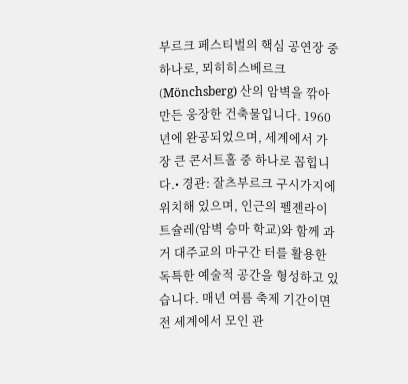부르크 페스티벌의 핵심 공연장 중 하나로, 뫼히히스베르크(Mönchsberg) 산의 암벽을 깎아 만든 웅장한 건축물입니다. 1960년에 완공되었으며, 세계에서 가장 큰 콘서트홀 중 하나로 꼽힙니다.• 경관: 잘츠부르크 구시가지에 위치해 있으며, 인근의 펠젠라이트슐레(암벽 승마 학교)와 함께 과거 대주교의 마구간 터를 활용한 독특한 예술적 공간을 형성하고 있습니다. 매년 여름 축제 기간이면 전 세계에서 모인 관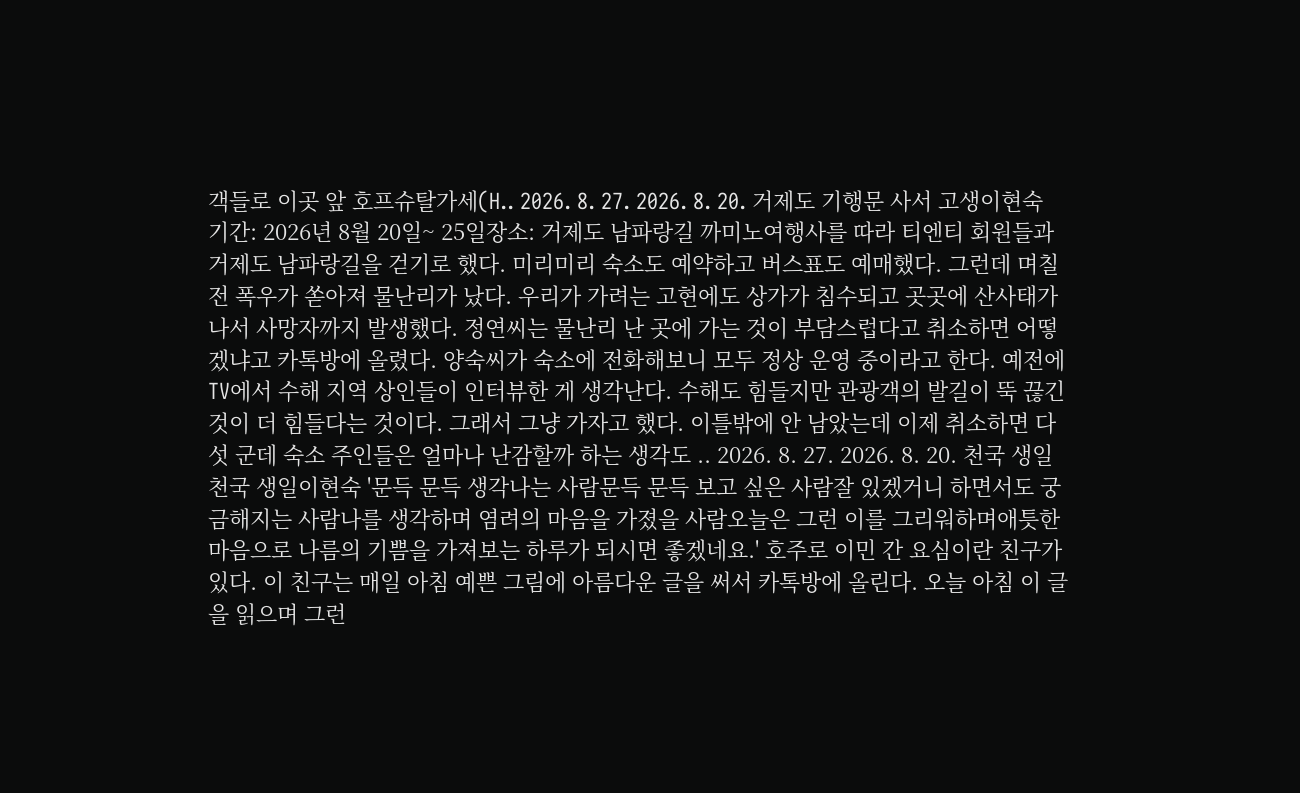객들로 이곳 앞 호프슈탈가세(H.. 2026. 8. 27. 2026. 8. 20. 거제도 기행문 사서 고생이현숙 기간: 2026년 8월 20일~ 25일장소: 거제도 남파랑길 까미노여행사를 따라 티엔티 회원들과 거제도 남파랑길을 걷기로 했다. 미리미리 숙소도 예약하고 버스표도 예매했다. 그런데 며칠 전 폭우가 쏟아져 물난리가 났다. 우리가 가려는 고현에도 상가가 침수되고 곳곳에 산사태가 나서 사망자까지 발생했다. 정연씨는 물난리 난 곳에 가는 것이 부담스럽다고 취소하면 어떻겠냐고 카톡방에 올렸다. 양숙씨가 숙소에 전화해보니 모두 정상 운영 중이라고 한다. 예전에 TV에서 수해 지역 상인들이 인터뷰한 게 생각난다. 수해도 힘들지만 관광객의 발길이 뚝 끊긴 것이 더 힘들다는 것이다. 그래서 그냥 가자고 했다. 이틀밖에 안 남았는데 이제 취소하면 다섯 군데 숙소 주인들은 얼마나 난감할까 하는 생각도 .. 2026. 8. 27. 2026. 8. 20. 천국 생일 천국 생일이현숙 '문득 문득 생각나는 사람문득 문득 보고 싶은 사람잘 있겠거니 하면서도 궁금해지는 사람나를 생각하며 염려의 마음을 가졌을 사람오늘은 그런 이를 그리워하며애틋한 마음으로 나름의 기쁨을 가져보는 하루가 되시면 좋겠네요.' 호주로 이민 간 요심이란 친구가 있다. 이 친구는 매일 아침 예쁜 그림에 아름다운 글을 써서 카톡방에 올린다. 오늘 아침 이 글을 읽으며 그런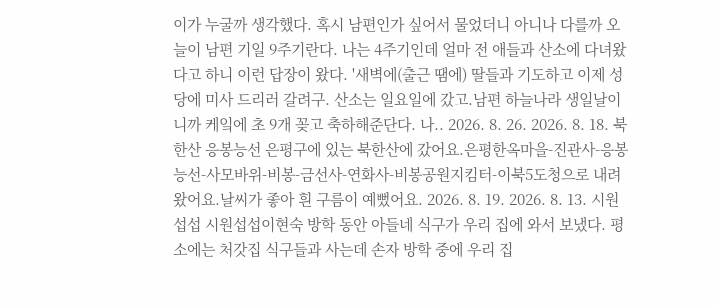이가 누굴까 생각했다. 혹시 남편인가 싶어서 물었더니 아니나 다를까 오늘이 남편 기일 9주기란다. 나는 4주기인데 얼마 전 애들과 산소에 다녀왔다고 하니 이런 답장이 왔다. '새벽에(출근 땜에) 딸들과 기도하고 이제 성당에 미사 드리러 갈려구. 산소는 일요일에 갔고.남편 하늘나라 생일날이니까 케잌에 초 9개 꽂고 축하해준단다. 나.. 2026. 8. 26. 2026. 8. 18. 북한산 응봉능선 은평구에 있는 북한산에 갔어요.은평한옥마을-진관사-응봉능선-사모바위-비봉-금선사-연화사-비봉공원지킴터-이북5도청으로 내려왔어요.날씨가 좋아 흰 구름이 예뻤어요. 2026. 8. 19. 2026. 8. 13. 시원섭섭 시원섭섭이현숙 방학 동안 아들네 식구가 우리 집에 와서 보냈다. 평소에는 처갓집 식구들과 사는데 손자 방학 중에 우리 집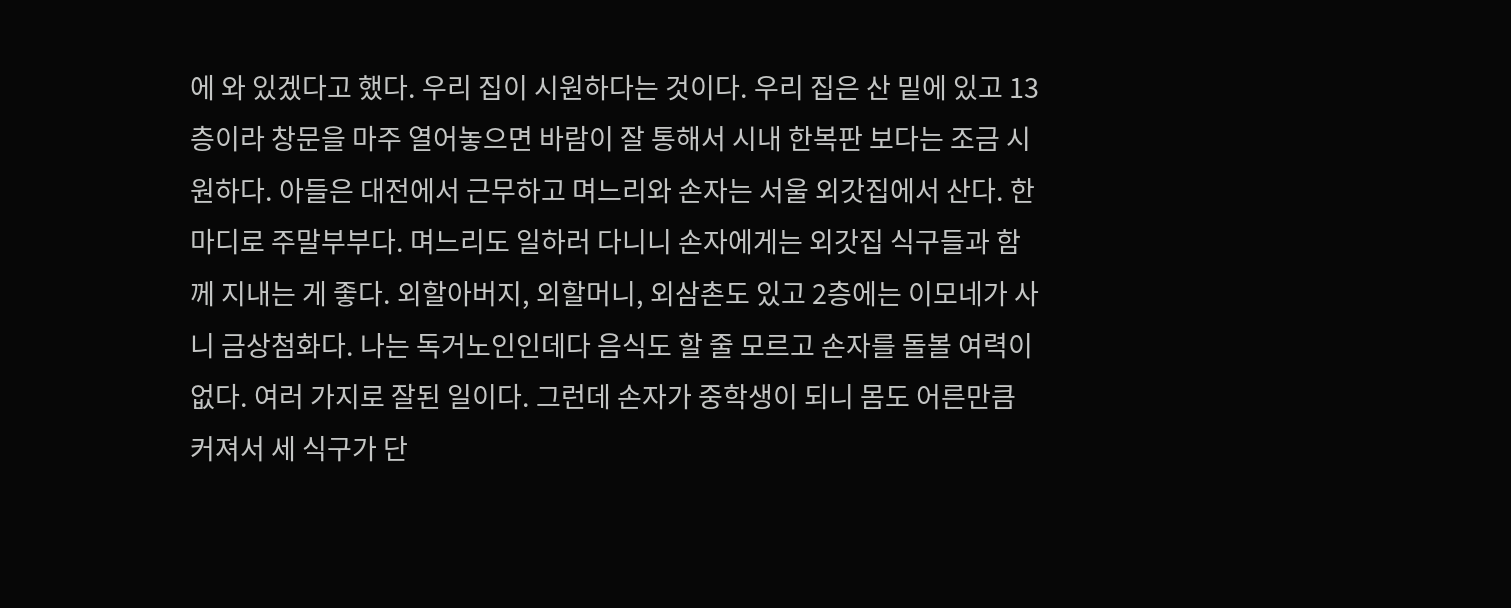에 와 있겠다고 했다. 우리 집이 시원하다는 것이다. 우리 집은 산 밑에 있고 13층이라 창문을 마주 열어놓으면 바람이 잘 통해서 시내 한복판 보다는 조금 시원하다. 아들은 대전에서 근무하고 며느리와 손자는 서울 외갓집에서 산다. 한 마디로 주말부부다. 며느리도 일하러 다니니 손자에게는 외갓집 식구들과 함께 지내는 게 좋다. 외할아버지, 외할머니, 외삼촌도 있고 2층에는 이모네가 사니 금상첨화다. 나는 독거노인인데다 음식도 할 줄 모르고 손자를 돌볼 여력이 없다. 여러 가지로 잘된 일이다. 그런데 손자가 중학생이 되니 몸도 어른만큼 커져서 세 식구가 단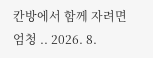칸방에서 함께 자려면 엄청 .. 2026. 8.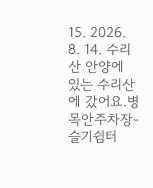15. 2026. 8. 14. 수리산 안양에 있는 수리산에 갔어요.병목안주차장-슬기쉼터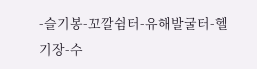-슬기봉-꼬깔쉼터-유해발굴터-헬기장-수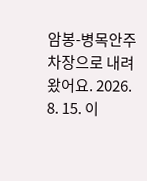암봉-병목안주차장으로 내려왔어요. 2026. 8. 15. 이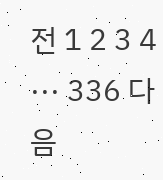전 1 2 3 4 ··· 336 다음